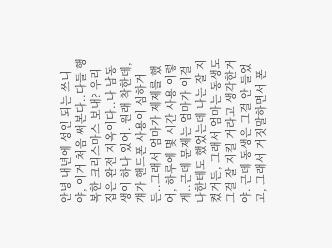안녕 내년에 성인 되는 쓰니야, 이거 처음 써본다..다들 행복한 크리스마스 보내? 우리 집은 완전 지옥이다..나 남동생이 하나 있어. 원래 착한데, 걔가 핸드폰 사용이 심하거든..그래서 엄마가 제제를 했어, 하루에 몇 시간 사용 이렇게..근데 문제는 엄마가 이걸 나한테도 했었는데 나는 잘 지켰거든, 그래서 엄마는 동생도 그걸 잘 지킬 거라고 생각한거야. 근데 동생은 그걸 안 들었고, 그래서 거짓말하면서 폰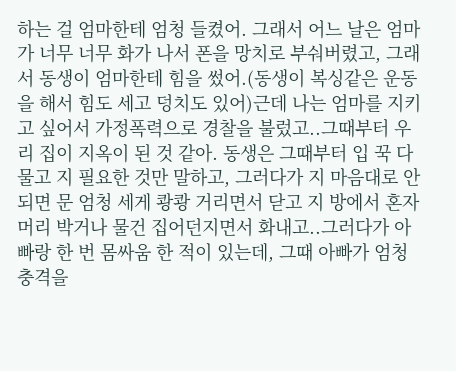하는 걸 엄마한테 엄청 들켰어. 그래서 어느 날은 엄마가 너무 너무 화가 나서 폰을 망치로 부숴버렸고, 그래서 동생이 엄마한테 힘을 썼어.(동생이 복싱같은 운동을 해서 힘도 세고 덩치도 있어)근데 나는 엄마를 지키고 싶어서 가정폭력으로 경찰을 불렀고..그때부터 우리 집이 지옥이 된 것 같아. 동생은 그때부터 입 꾹 다물고 지 필요한 것만 말하고, 그러다가 지 마음대로 안되면 문 엄청 세게 쾅쾅 거리면서 닫고 지 방에서 혼자 머리 박거나 물건 집어던지면서 화내고..그러다가 아빠랑 한 번 몸싸움 한 적이 있는데, 그때 아빠가 엄청 충격을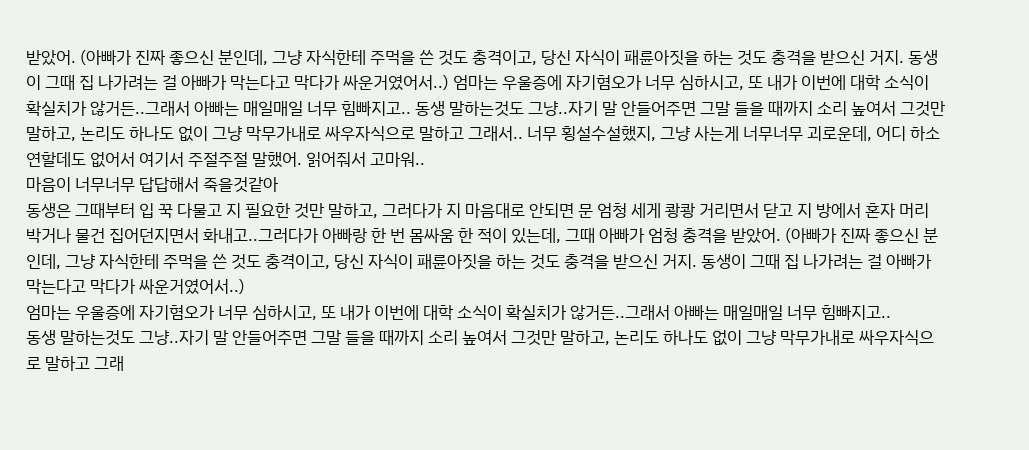받았어. (아빠가 진짜 좋으신 분인데, 그냥 자식한테 주먹을 쓴 것도 충격이고, 당신 자식이 패륜아짓을 하는 것도 충격을 받으신 거지. 동생이 그때 집 나가려는 걸 아빠가 막는다고 막다가 싸운거였어서..) 엄마는 우울증에 자기혐오가 너무 심하시고, 또 내가 이번에 대학 소식이 확실치가 않거든..그래서 아빠는 매일매일 너무 힘빠지고.. 동생 말하는것도 그냥..자기 말 안들어주면 그말 들을 때까지 소리 높여서 그것만 말하고, 논리도 하나도 없이 그냥 막무가내로 싸우자식으로 말하고 그래서.. 너무 횡설수설했지, 그냥 사는게 너무너무 괴로운데, 어디 하소연할데도 없어서 여기서 주절주절 말했어. 읽어줘서 고마워..
마음이 너무너무 답답해서 죽을것같아
동생은 그때부터 입 꾹 다물고 지 필요한 것만 말하고, 그러다가 지 마음대로 안되면 문 엄청 세게 쾅쾅 거리면서 닫고 지 방에서 혼자 머리 박거나 물건 집어던지면서 화내고..그러다가 아빠랑 한 번 몸싸움 한 적이 있는데, 그때 아빠가 엄청 충격을 받았어. (아빠가 진짜 좋으신 분인데, 그냥 자식한테 주먹을 쓴 것도 충격이고, 당신 자식이 패륜아짓을 하는 것도 충격을 받으신 거지. 동생이 그때 집 나가려는 걸 아빠가 막는다고 막다가 싸운거였어서..)
엄마는 우울증에 자기혐오가 너무 심하시고, 또 내가 이번에 대학 소식이 확실치가 않거든..그래서 아빠는 매일매일 너무 힘빠지고..
동생 말하는것도 그냥..자기 말 안들어주면 그말 들을 때까지 소리 높여서 그것만 말하고, 논리도 하나도 없이 그냥 막무가내로 싸우자식으로 말하고 그래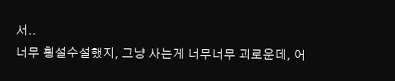서..
너무 횡설수설했지, 그냥 사는게 너무너무 괴로운데, 어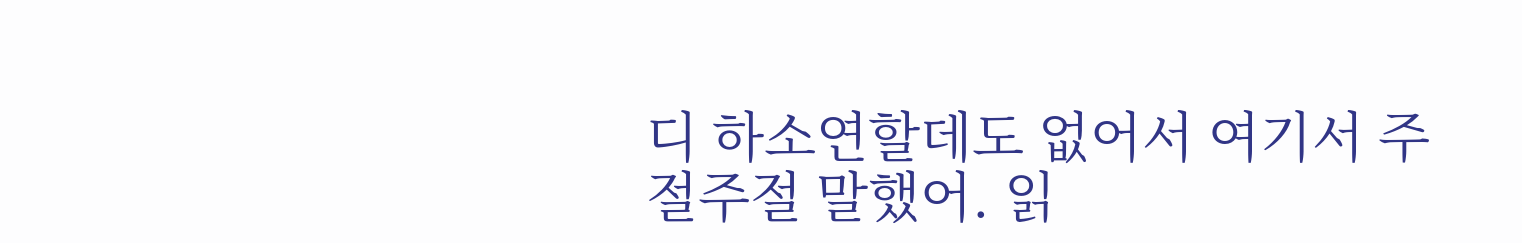디 하소연할데도 없어서 여기서 주절주절 말했어. 읽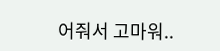어줘서 고마워..